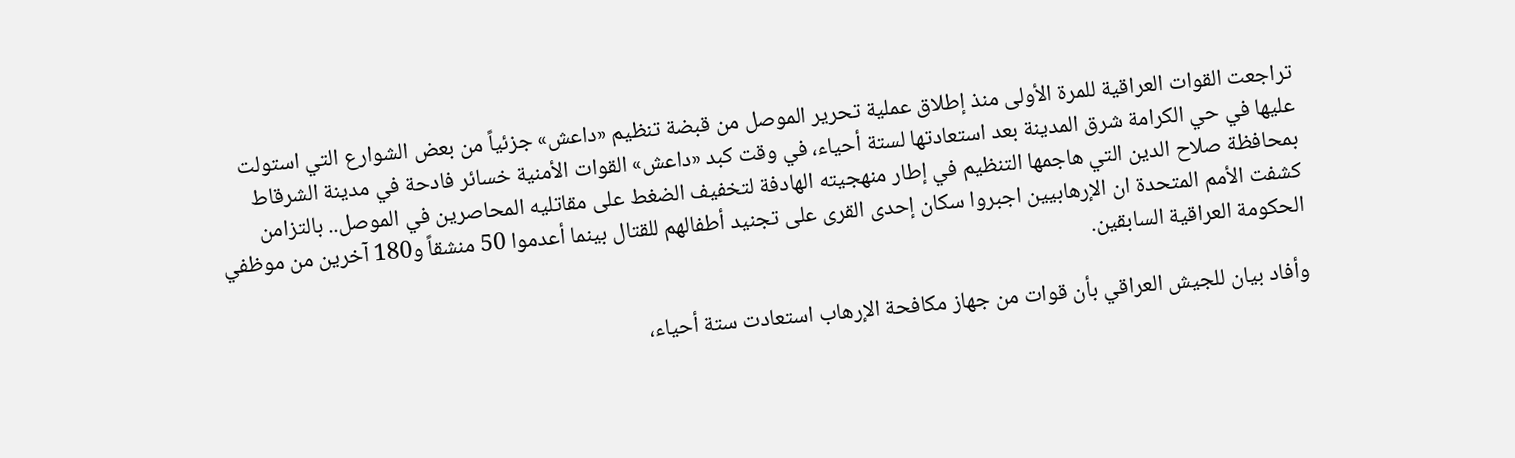تراجعت القوات العراقية للمرة الأولى منذ إطلاق عملية تحرير الموصل من قبضة تنظيم «داعش» جزئياً من بعض الشوارع التي استولت عليها في حي الكرامة شرق المدينة بعد استعادتها لستة أحياء، في وقت كبد «داعش» القوات الأمنية خسائر فادحة في مدينة الشرقاط بمحافظة صلاح الدين التي هاجمها التنظيم في إطار منهجيته الهادفة لتخفيف الضغط على مقاتليه المحاصرين في الموصل.. بالتزامن كشفت الأمم المتحدة ان الإرهابيين اجبروا سكان إحدى القرى على تجنيد أطفالهم للقتال بينما أعدموا 50 منشقاً و180 آخرين من موظفي الحكومة العراقية السابقين.

وأفاد بيان للجيش العراقي بأن قوات من جهاز مكافحة الإرهاب استعادت ستة أحياء،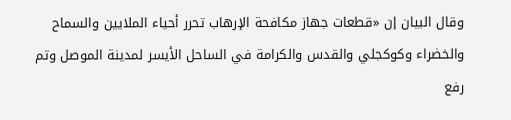وقال البيان إن «قطعات جهاز مكافحة الإرهاب تحرر أحياء الملايين والسماح والخضراء وكوكجلي والقدس والكرامة في الساحل الأيسر لمدينة الموصل وتم رفع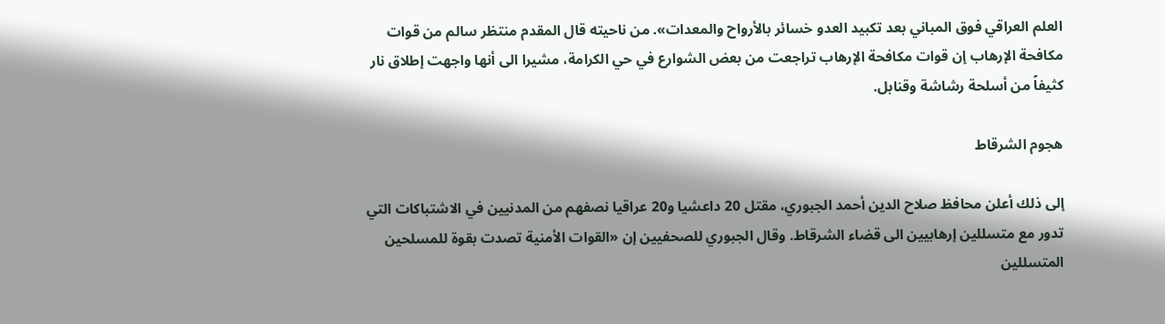العلم العراقي فوق المباني بعد تكبيد العدو خسائر بالأرواح والمعدات». من ناحيته قال المقدم منتظر سالم من قوات مكافحة الإرهاب إن قوات مكافحة الإرهاب تراجعت من بعض الشوارع في حي الكرامة، مشيرا الى أنها واجهت إطلاق نار كثيفاً من أسلحة رشاشة وقنابل.

هجوم الشرقاط

إلى ذلك أعلن محافظ صلاح الدين أحمد الجبوري، مقتل 20 داعشيا و20 عراقيا نصفهم من المدنيين في الاشتباكات التي تدور مع متسللين إرهابيين الى قضاء الشرقاط. وقال الجبوري للصحفيين إن «القوات الأمنية تصدت بقوة للمسلحين المتسللين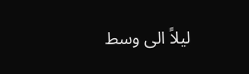ليلاً الى وسط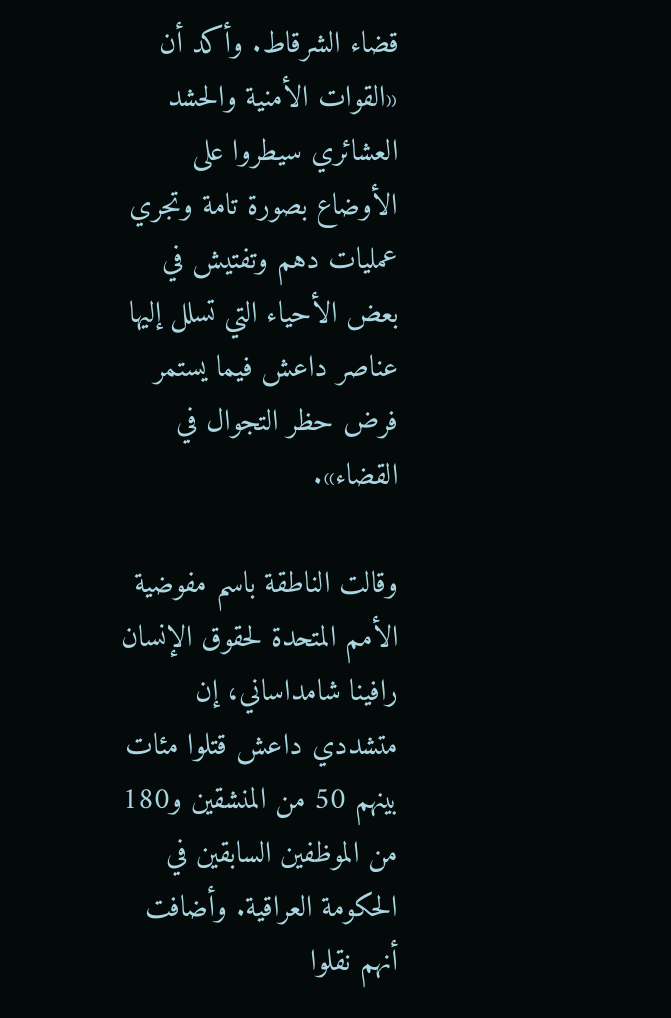قضاء الشرقاط. وأكد أن «القوات الأمنية والحشد العشائري سيطروا على الأوضاع بصورة تامة وتجري عمليات دهم وتفتيش في بعض الأحياء التي تسلل إليها عناصر داعش فيما يستمر فرض حظر التجوال في القضاء».

وقالت الناطقة باسم مفوضية الأمم المتحدة لحقوق الإنسان رافينا شامداساني، إن متشددي داعش قتلوا مئات بينهم 50 من المنشقين و180 من الموظفين السابقين في الحكومة العراقية. وأضافت أنهم نقلوا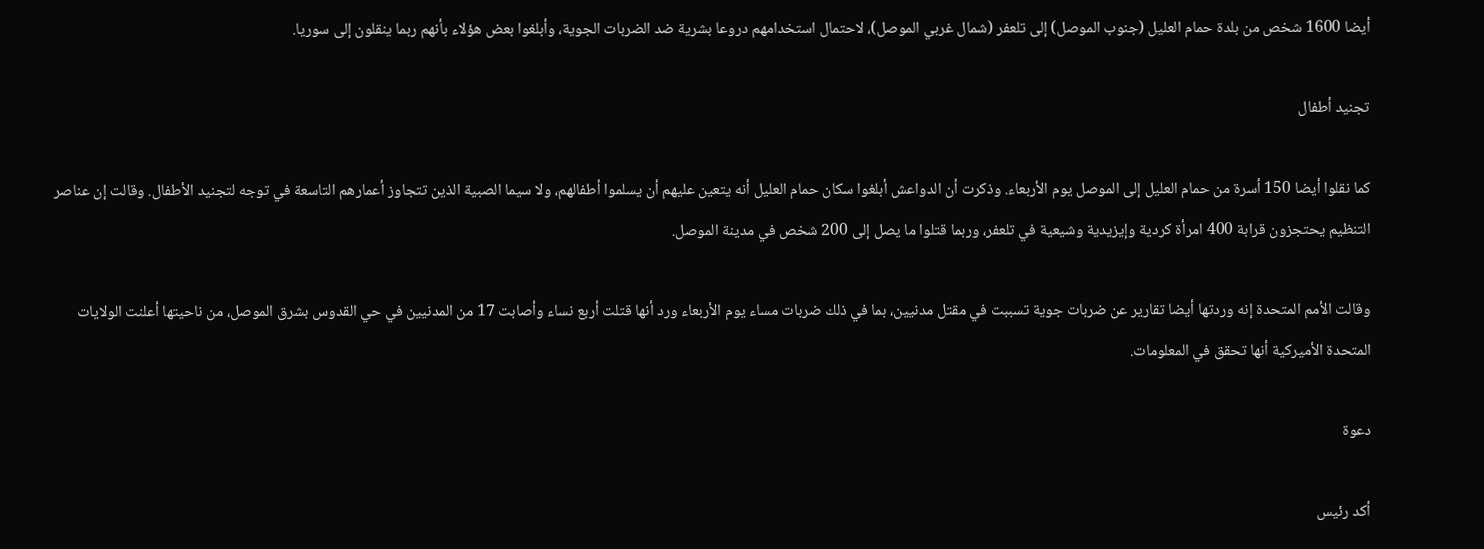أيضا 1600 شخص من بلدة حمام العليل (جنوب الموصل) إلى تلعفر (شمال غربي الموصل)، لاحتمال استخدامهم دروعا بشرية ضد الضربات الجوية، وأبلغوا بعض هؤلاء بأنهم ربما ينقلون إلى سوريا.

تجنيد أطفال

كما نقلوا أيضا 150 أسرة من حمام العليل إلى الموصل يوم الأربعاء. وذكرت أن الدواعش أبلغوا سكان حمام العليل أنه يتعين عليهم أن يسلموا أطفالهم، ولا سيما الصبية الذين تتجاوز أعمارهم التاسعة في توجه لتجنيد الأطفال. وقالت إن عناصر التنظيم يحتجزون قرابة 400 امرأة كردية وإيزيدية وشيعية في تلعفر، وربما قتلوا ما يصل إلى 200 شخص في مدينة الموصل.

وقالت الأمم المتحدة إنه وردتها أيضا تقارير عن ضربات جوية تسببت في مقتل مدنيين، بما في ذلك ضربات مساء يوم الأربعاء ورد أنها قتلت أربع نساء وأصابت 17 من المدنيين في حي القدوس بشرق الموصل، من ناحيتها أعلنت الولايات المتحدة الأميركية أنها تحقق في المعلومات.

دعوة

أكد رئيس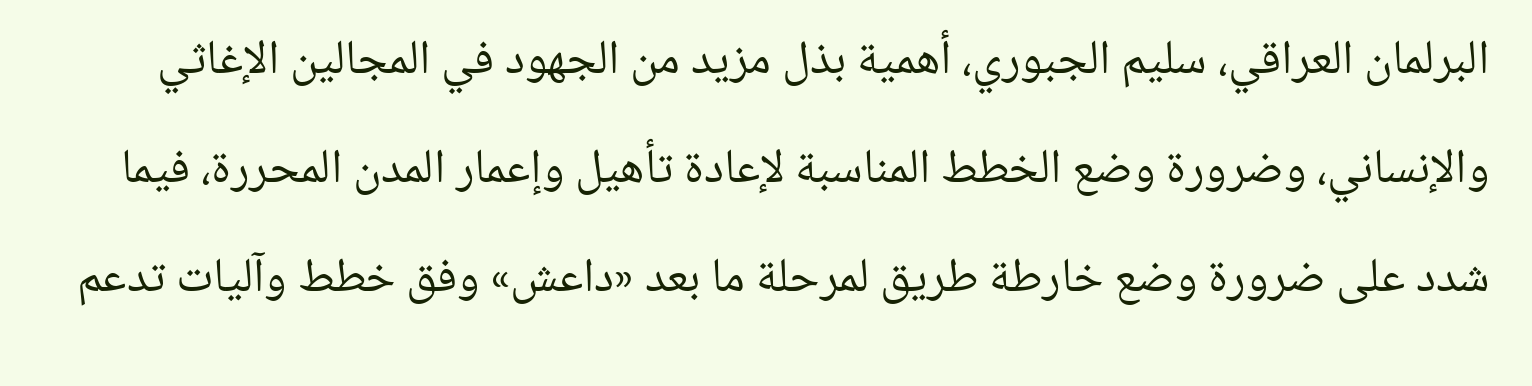البرلمان العراقي، سليم الجبوري، أهمية بذل مزيد من الجهود في المجالين الإغاثي والإنساني، وضرورة وضع الخطط المناسبة لإعادة تأهيل وإعمار المدن المحررة، فيما شدد على ضرورة وضع خارطة طريق لمرحلة ما بعد «داعش» وفق خطط وآليات تدعم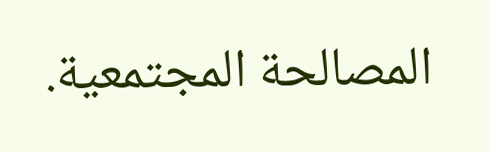المصالحة المجتمعية.